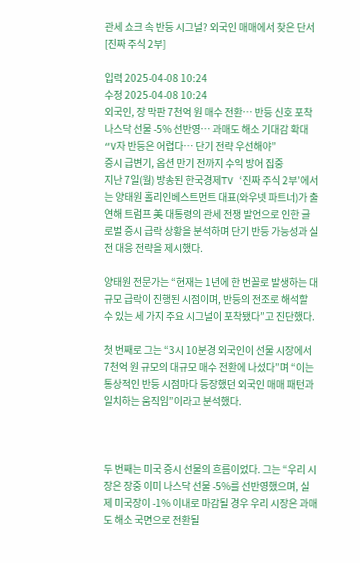관세 쇼크 속 반등 시그널? 외국인 매매에서 찾은 단서 [진짜 주식 2부]

입력 2025-04-08 10:24
수정 2025-04-08 10:24
외국인, 장 막판 7천억 원 매수 전환… 반등 신호 포착
나스닥 선물 -5% 선반영… 과매도 해소 기대감 확대
“V자 반등은 어렵다… 단기 전략 우선해야”
증시 급변기, 옵션 만기 전까지 수익 방어 집중
지난 7일(월) 방송된 한국경제TV ‘진짜 주식 2부’에서는 양태원 홀리인베스트먼트 대표(와우넷 파트너)가 출연해 트럼프 美 대통령의 관세 전쟁 발언으로 인한 글로벌 증시 급락 상황을 분석하며 단기 반등 가능성과 실전 대응 전략을 제시했다.

양태원 전문가는 “현재는 1년에 한 번꼴로 발생하는 대규모 급락이 진행된 시점이며, 반등의 전조로 해석할 수 있는 세 가지 주요 시그널이 포착됐다”고 진단했다.

첫 번째로 그는 “3시 10분경 외국인이 선물 시장에서 7천억 원 규모의 대규모 매수 전환에 나섰다”며 “이는 통상적인 반등 시점마다 등장했던 외국인 매매 패턴과 일치하는 움직임”이라고 분석했다.



두 번째는 미국 증시 선물의 흐름이었다. 그는 “우리 시장은 장중 이미 나스닥 선물 -5%를 선반영했으며, 실제 미국장이 -1% 이내로 마감될 경우 우리 시장은 과매도 해소 국면으로 전환될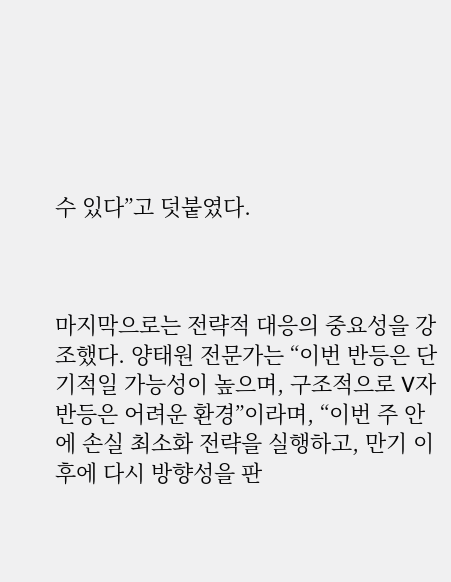수 있다”고 덧붙였다.



마지막으로는 전략적 대응의 중요성을 강조했다. 양태원 전문가는 “이번 반등은 단기적일 가능성이 높으며, 구조적으로 V자 반등은 어려운 환경”이라며, “이번 주 안에 손실 최소화 전략을 실행하고, 만기 이후에 다시 방향성을 판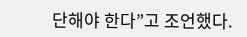단해야 한다”고 조언했다.